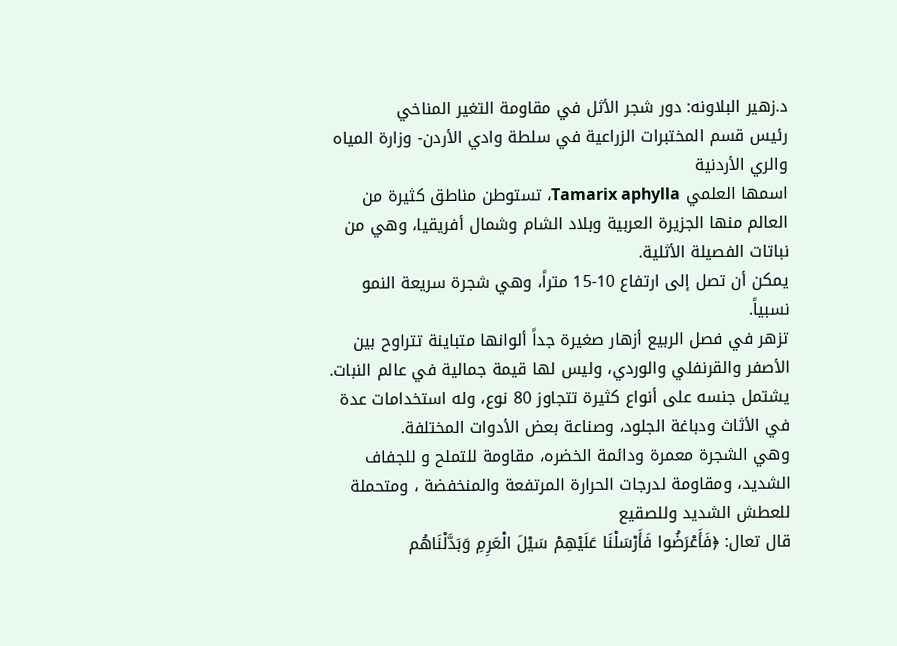د.زهير البلاونه: دور شجر الأثل في مقاومة التغير المناخي
رئيس قسم المختبرات الزراعية في سلطة وادي الأردن- وزارة المياه والري الأردنية
اسمها العلمي Tamarix aphylla، تستوطن مناطق كثيرة من العالم منها الجزيرة العربية وبلاد الشام وشمال أفريقيا، وهي من نباتات الفصيلة الأثلية.
يمكن أن تصل إلى ارتفاع 10-15 متراً، وهي شجرة سريعة النمو نسبياً.
تزهر في فصل الربيع أزهار صغيرة جداً ألوانها متباينة تتراوح بين الأصفر والقرنفلي والوردي، وليس لها قيمة جمالية في عالم النبات.
يشتمل جنسه على أنواع كثيرة تتجاوز 80 نوع، وله استخدامات عدة في الأثاث ودباغة الجلود، وصناعة بعض الأدوات المختلفة.
وهي الشجرة معمرة ودائمة الخضره، مقاومة للتملح و للجفاف الشديد، ومقاومة لدرجات الحرارة المرتفعة والمنخفضة ، ومتحملة للعطش الشديد وللصقيع
قال تعال: ﴿فَأَعْرَضُوا فَأَرْسَلْنَا عَلَيْهِمْ سَيْلَ الْعَرِمِ وَبَدَّلْنَاهُم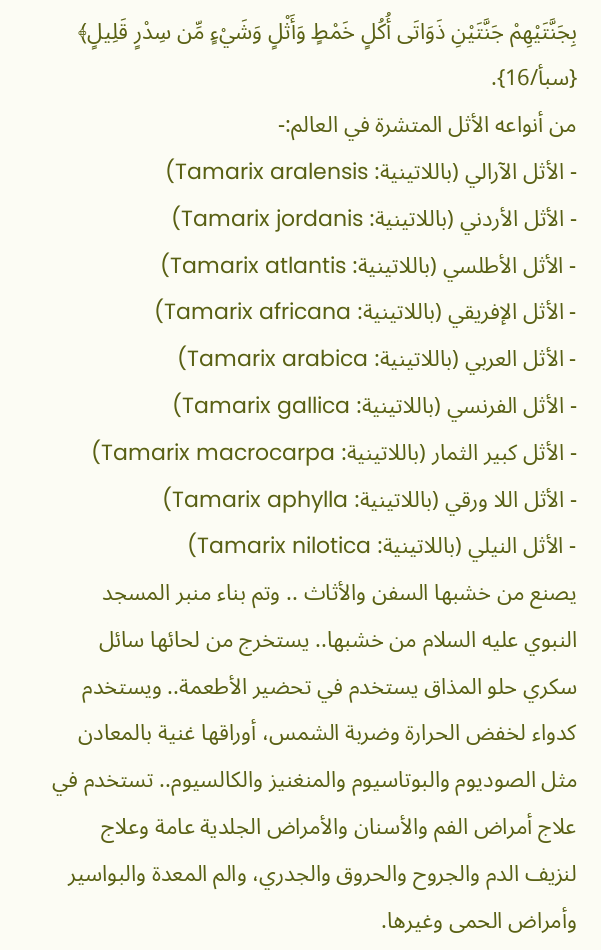بِجَنَّتَيْهِمْ جَنَّتَيْنِ ذَوَاتَى أُكُلٍ خَمْطٍ وَأَثْلٍ وَشَيْءٍ مِّن سِدْرٍ قَلِيلٍ﴾ {سبأ/16}.
من أنواعه الأثل المتشرة في العالم:-
- الأثل الآرالي (باللاتينية: Tamarix aralensis)
- الأثل الأردني (باللاتينية: Tamarix jordanis)
- الأثل الأطلسي (باللاتينية: Tamarix atlantis)
- الأثل الإفريقي (باللاتينية: Tamarix africana)
- الأثل العربي (باللاتينية: Tamarix arabica)
- الأثل الفرنسي (باللاتينية: Tamarix gallica)
- الأثل كبير الثمار (باللاتينية: Tamarix macrocarpa)
- الأثل اللا ورقي (باللاتينية: Tamarix aphylla)
- الأثل النيلي (باللاتينية: Tamarix nilotica)
يصنع من خشبها السفن والأثاث .. وتم بناء منبر المسجد النبوي عليه السلام من خشبها.. يستخرج من لحائها سائل سكري حلو المذاق يستخدم في تحضير الأطعمة.. ويستخدم كدواء لخفض الحرارة وضربة الشمس، أوراقها غنية بالمعادن مثل الصوديوم والبوتاسيوم والمنغنيز والكالسيوم.. تستخدم في علاج أمراض الفم والأسنان والأمراض الجلدية عامة وعلاج لنزيف الدم والجروح والحروق والجدري، والم المعدة والبواسير وأمراض الحمى وغيرها.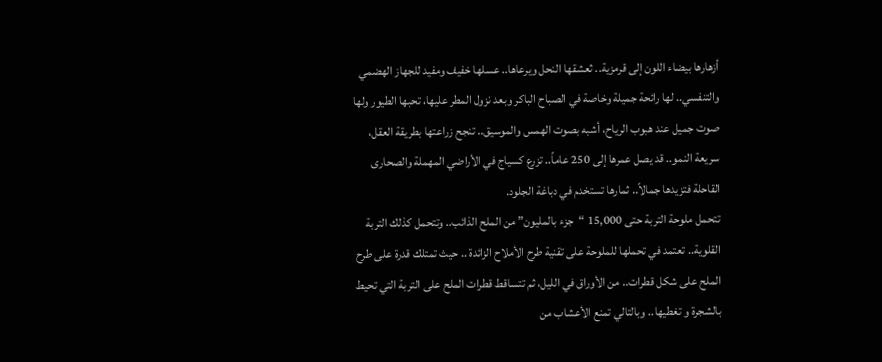أزهارها بيضاء اللون إلى قرمزية.. ثعشقها النحل ويرعاها.. عسلها خفيف ومفيد للجهاز الهضمي والتنفسي.. لها رائحة جميلة وخاصة في الصباح الباكر وبعد نزول المطر عليها، تحبها الطيور ولها صوت جميل عند هبوب الرياح، أشبه بصوت الهمس والموسيق.. تنجح زراعتها بطريقة العقل، سريعة النمو.. قد يصل عمرها إلى 250 عاماً.. تزرع كسياج في الأراضي المهملة والصحارى القاحلة فتزيدها جمالاً.. ثمارها تستخدم في دباغة الجلود.
تتحمل ملوحة التربة حتى 15,000 “جزء بالمليون” من الملح الذائب.. وتتحمل كذلك التربة القلوية.. تعتمد في تحملها للملوحة على تقنية طرح الأملاح الزائدة .. حيث تمتلك قدرة على طرح الملح على شكل قطرات.. من الأوراق في الليل، ثم تتساقط قطرات الملح على التربة التي تحيط بالشجرة و تغطيها.. وبالتالي تمنع الأعشاب من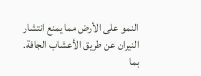النمو على الأرض مما يمنع انتشار النيران عن طريق الأعشاب الجافة.
بما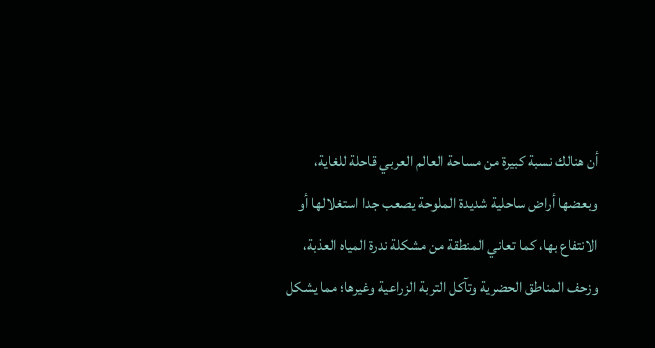أن هنالك نسبة كبيرة من مساحة العالم العربي قاحلة للغاية، وبعضها أراض ساحلية شديدة الملوحة يصعب جدا استغلالها أو الانتفاع بها، كما تعاني المنطقة من مشكلة ندرة المياه العذبة، وزحف المناطق الحضرية وتآكل التربة الزراعية وغيرها؛ مما يشكل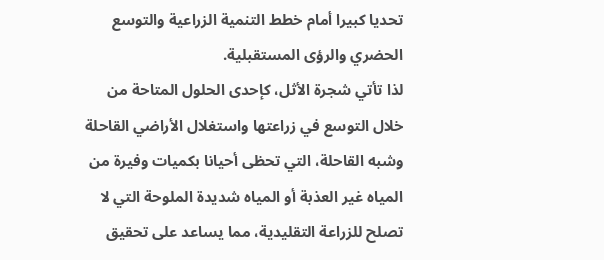تحديا كبيرا أمام خطط التنمية الزراعية والتوسع الحضري والرؤى المستقبلية.
لذا تأتي شجرة الأثل، كإحدى الحلول المتاحة من خلال التوسع في زراعتها واستغلال الأراضي القاحلة وشبه القاحلة، التي تحظى أحيانا بكميات وفيرة من المياه غير العذبة أو المياه شديدة الملوحة التي لا تصلح للزراعة التقليدية، مما يساعد على تحقيق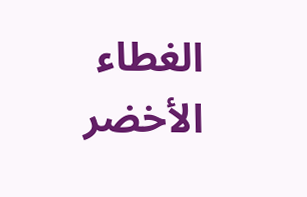الغطاء الأخضر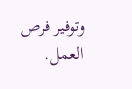وتوفير فرص العمل.